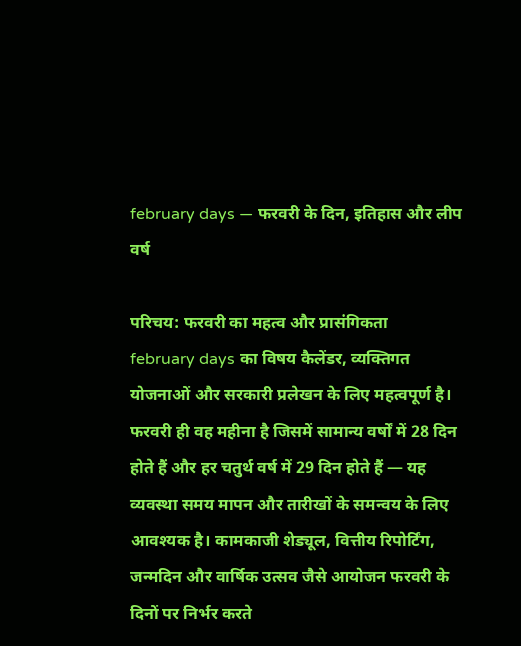february days — फरवरी के दिन, इतिहास और लीप वर्ष

परिचय: फरवरी का महत्व और प्रासंगिकता
february days का विषय कैलेंडर, व्यक्तिगत योजनाओं और सरकारी प्रलेखन के लिए महत्वपूर्ण है। फरवरी ही वह महीना है जिसमें सामान्य वर्षों में 28 दिन होते हैं और हर चतुर्थ वर्ष में 29 दिन होते हैं — यह व्यवस्था समय मापन और तारीखों के समन्वय के लिए आवश्यक है। कामकाजी शेड्यूल, वित्तीय रिपोर्टिंग, जन्मदिन और वार्षिक उत्सव जैसे आयोजन फरवरी के दिनों पर निर्भर करते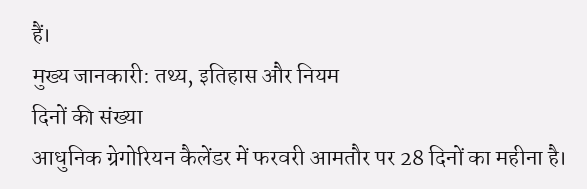हैं।
मुख्य जानकारी: तथ्य, इतिहास और नियम
दिनों की संख्या
आधुनिक ग्रेगोरियन कैलेंडर में फरवरी आमतौर पर 28 दिनों का महीना है।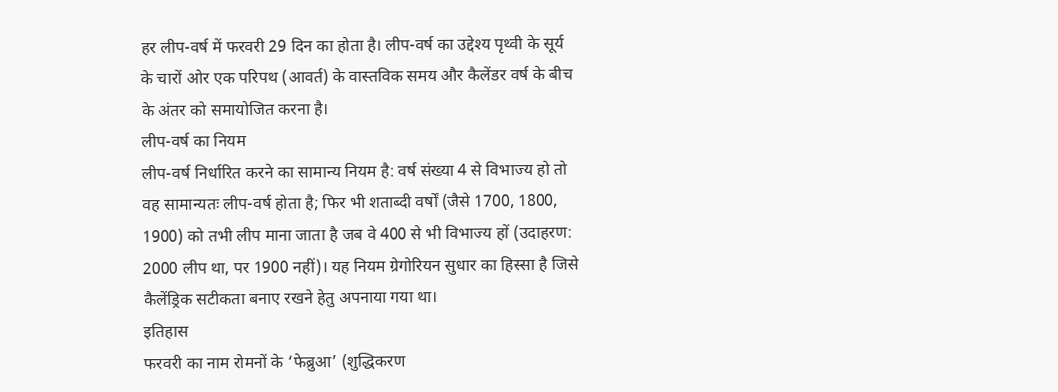हर लीप-वर्ष में फरवरी 29 दिन का होता है। लीप-वर्ष का उद्देश्य पृथ्वी के सूर्य के चारों ओर एक परिपथ (आवर्त) के वास्तविक समय और कैलेंडर वर्ष के बीच के अंतर को समायोजित करना है।
लीप-वर्ष का नियम
लीप-वर्ष निर्धारित करने का सामान्य नियम है: वर्ष संख्या 4 से विभाज्य हो तो वह सामान्यतः लीप-वर्ष होता है; फिर भी शताब्दी वर्षों (जैसे 1700, 1800, 1900) को तभी लीप माना जाता है जब वे 400 से भी विभाज्य हों (उदाहरण: 2000 लीप था, पर 1900 नहीं)। यह नियम ग्रेगोरियन सुधार का हिस्सा है जिसे कैलेंड्रिक सटीकता बनाए रखने हेतु अपनाया गया था।
इतिहास
फरवरी का नाम रोमनों के ‘फेब्रुआ’ (शुद्धिकरण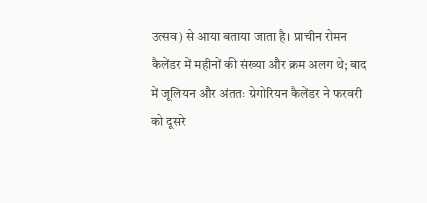उत्सव) से आया बताया जाता है। प्राचीन रोमन कैलेंडर में महीनों की संख्या और क्रम अलग थे; बाद में जूलियन और अंततः ग्रेगोरियन कैलेंडर ने फरवरी को दूसरे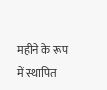महीने के रूप में स्थापित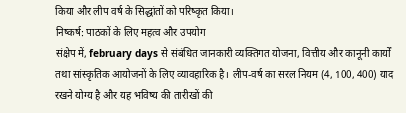किया और लीप वर्ष के सिद्धांतों को परिष्कृत किया।
निष्कर्ष: पाठकों के लिए महत्व और उपयोग
संक्षेप में, february days से संबंधित जानकारी व्यक्तिगत योजना, वित्तीय और कानूनी कार्यों तथा सांस्कृतिक आयोजनों के लिए व्यावहारिक है। लीप-वर्ष का सरल नियम (4, 100, 400) याद रखने योग्य है और यह भविष्य की तारीखों की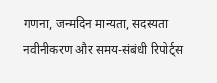गणना, जन्मदिन मान्यता, सदस्यता नवीनीकरण और समय-संबंधी रिपोर्ट्स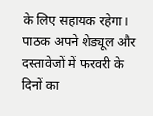के लिए सहायक रहेगा। पाठक अपने शेड्यूल और दस्तावेजों में फरवरी के दिनों का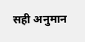सही अनुमान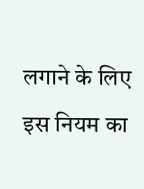लगाने के लिए इस नियम का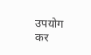उपयोग कर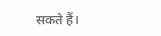सकते हैं।